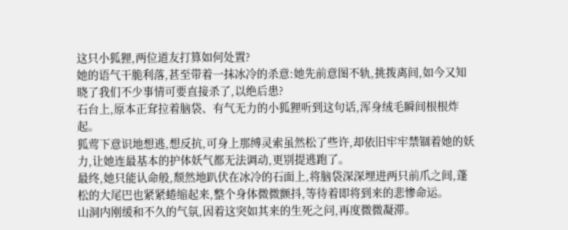这只小狐狸,两位道友打算如何处置?
她的语气干脆利落,甚至带着一抹冰冷的杀意:她先前意图不轨,挑拨离间,如今又知晓了我们不少事情可要直接杀了,以绝后患?
石台上,原本正耷拉着脑袋、有气无力的小狐狸听到这句话,浑身绒毛瞬间根根炸起。
狐莺下意识地想逃,想反抗,可身上那缚灵索虽然松了些许,却依旧牢牢禁锢着她的妖力,让她连最基本的护体妖气都无法调动,更别提逃跑了。
最终,她只能认命般,颓然地趴伏在冰冷的石面上,将脑袋深深埋进两只前爪之间,蓬松的大尾巴也紧紧蜷缩起来,整个身体微微颤抖,等待着即将到来的悲惨命运。
山洞内刚缓和不久的气氛,因着这突如其来的生死之问,再度微微凝滞。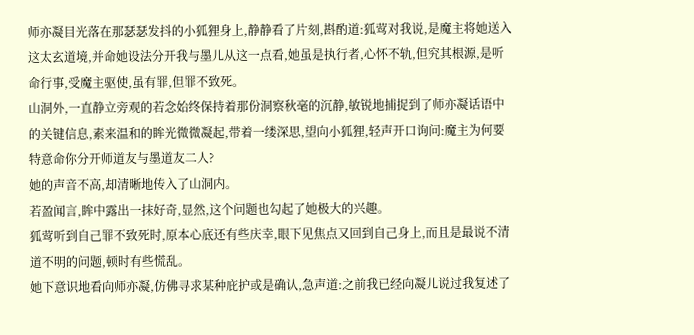师亦凝目光落在那瑟瑟发抖的小狐狸身上,静静看了片刻,斟酌道:狐莺对我说,是魔主将她送入这太玄道境,并命她设法分开我与墨儿从这一点看,她虽是执行者,心怀不轨,但究其根源,是听命行事,受魔主驱使,虽有罪,但罪不致死。
山洞外,一直静立旁观的若念始终保持着那份洞察秋毫的沉静,敏锐地捕捉到了师亦凝话语中的关键信息,素来温和的眸光微微凝起,带着一缕深思,望向小狐狸,轻声开口询问:魔主为何要特意命你分开师道友与墨道友二人?
她的声音不高,却清晰地传入了山洞内。
若盈闻言,眸中露出一抹好奇,显然,这个问题也勾起了她极大的兴趣。
狐莺听到自己罪不致死时,原本心底还有些庆幸,眼下见焦点又回到自己身上,而且是最说不清道不明的问题,顿时有些慌乱。
她下意识地看向师亦凝,仿佛寻求某种庇护或是确认,急声道:之前我已经向凝儿说过我复述了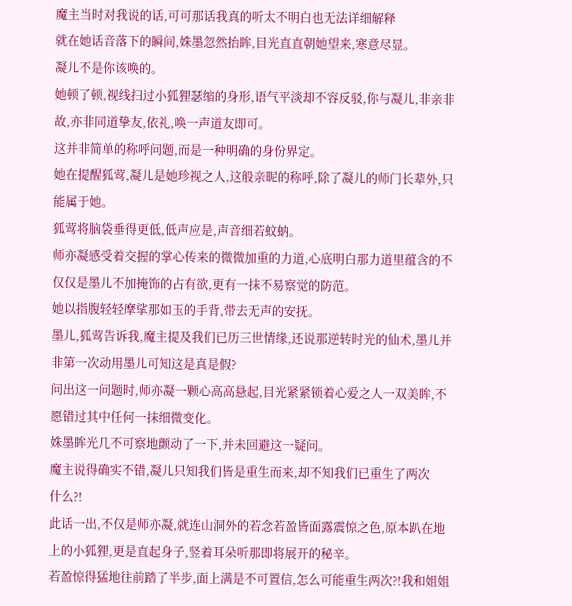魔主当时对我说的话,可可那话我真的听太不明白也无法详细解释
就在她话音落下的瞬间,姝墨忽然抬眸,目光直直朝她望来,寒意尽显。
凝儿不是你该唤的。
她顿了顿,视线扫过小狐狸瑟缩的身形,语气平淡却不容反驳,你与凝儿,非亲非故,亦非同道挚友,依礼,唤一声道友即可。
这并非简单的称呼问题,而是一种明确的身份界定。
她在提醒狐莺,凝儿是她珍视之人,这般亲昵的称呼,除了凝儿的师门长辈外,只能属于她。
狐莺将脑袋垂得更低,低声应是,声音细若蚊蚋。
师亦凝感受着交握的掌心传来的微微加重的力道,心底明白那力道里蕴含的不仅仅是墨儿不加掩饰的占有欲,更有一抹不易察觉的防范。
她以指腹轻轻摩挲那如玉的手背,带去无声的安抚。
墨儿,狐莺告诉我,魔主提及我们已历三世情缘,还说那逆转时光的仙术,墨儿并非第一次动用墨儿可知这是真是假?
问出这一问题时,师亦凝一颗心高高悬起,目光紧紧锁着心爱之人一双美眸,不愿错过其中任何一抹细微变化。
姝墨眸光几不可察地颤动了一下,并未回避这一疑问。
魔主说得确实不错,凝儿只知我们皆是重生而来,却不知我们已重生了两次
什么?!
此话一出,不仅是师亦凝,就连山洞外的若念若盈皆面露震惊之色,原本趴在地上的小狐狸,更是直起身子,竖着耳朵听那即将展开的秘辛。
若盈惊得猛地往前踏了半步,面上满是不可置信,怎么可能重生两次?!我和姐姐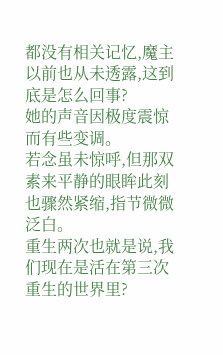都没有相关记忆,魔主以前也从未透露,这到底是怎么回事?
她的声音因极度震惊而有些变调。
若念虽未惊呼,但那双素来平静的眼眸此刻也骤然紧缩,指节微微泛白。
重生两次也就是说,我们现在是活在第三次重生的世界里?